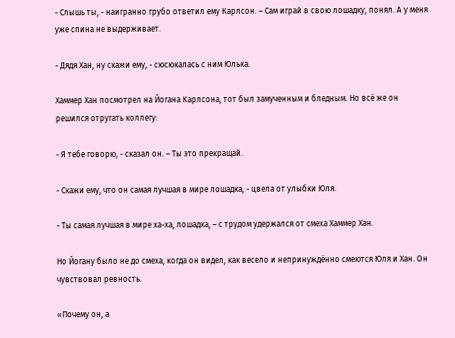- Слышь ты, - наигранно грубо ответил ему Карлсон. – Сам играй в свою лошадку, понял. А у меня уже спина не выдерживает.

- Дядя Хан, ну скажи ему, - сюсюкалась с ним Юлька.

Хаммер Хан посмотрел на Йогана Карлсона, тот был замученным и бледным. Но всё же он решился отругать коллегу:

- Я тебе говорю, - сказал он. – Ты это прекращай.

- Скажи ему, что он самая лучшая в мире лошадка, - цвела от улыбки Юля.

- Ты самая лучшая в мире ха-ха, лошадка, – с трудом удержался от смеха Хаммер Хан.

Но Йогану было не до смеха, когда он видел, как весело и непринуждённо смеются Юля и Хан. Он чувствовал ревность.

«Почему он, а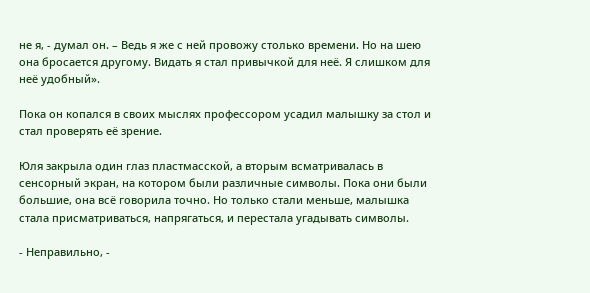не я, - думал он. – Ведь я же с ней провожу столько времени. Но на шею она бросается другому. Видать я стал привычкой для неё. Я слишком для неё удобный».

Пока он копался в своих мыслях профессором усадил малышку за стол и стал проверять её зрение.

Юля закрыла один глаз пластмасской, а вторым всматривалась в сенсорный экран, на котором были различные символы. Пока они были большие, она всё говорила точно. Но только стали меньше, малышка стала присматриваться, напрягаться, и перестала угадывать символы.

- Неправильно, -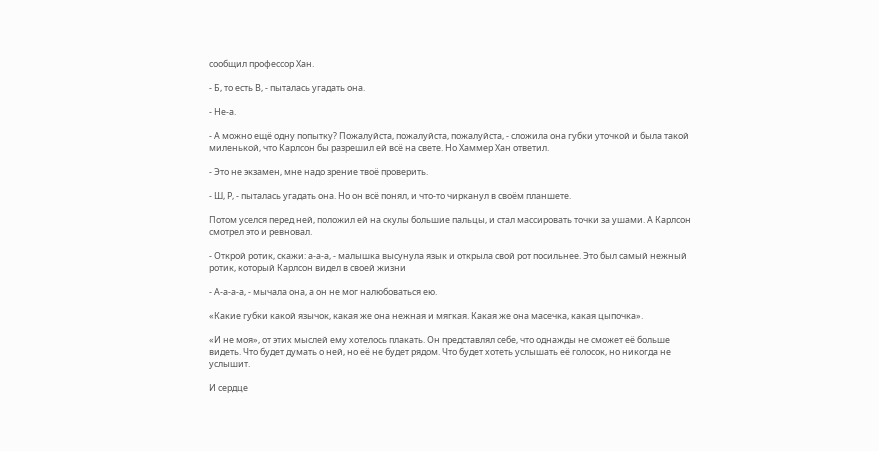сообщил профессор Хан.

- Б, то есть В, - пыталась угадать она.

- Не-а.

- А можно ещё одну попытку? Пожалуйста, пожалуйста, пожалуйста, - сложила она губки уточкой и была такой миленькой, что Карлсон бы разрешил ей всё на свете. Но Хаммер Хан ответил.

- Это не экзамен, мне надо зрение твоё проверить.

- Ш, Р, - пыталась угадать она. Но он всё понял, и что-то чирканул в своём планшете.

Потом уселся перед ней, положил ей на скулы большие пальцы, и стал массировать точки за ушами. А Карлсон смотрел это и ревновал.

- Открой ротик, скажи: а-а-а, - малышка высунула язык и открыла свой рот посильнее. Это был самый нежный ротик, который Карлсон видел в своей жизни

- А-а-а-а, - мычала она, а он не мог налюбоваться ею.

«Какие губки какой язычок, какая же она нежная и мягкая. Какая же она масечка, какая цыпочка».

«И не моя», от этих мыслей ему хотелось плакать. Он представлял себе, что однажды не сможет её больше видеть. Что будет думать о ней, но её не будет рядом. Что будет хотеть услышать её голосок, но никогда не услышит.

И сердце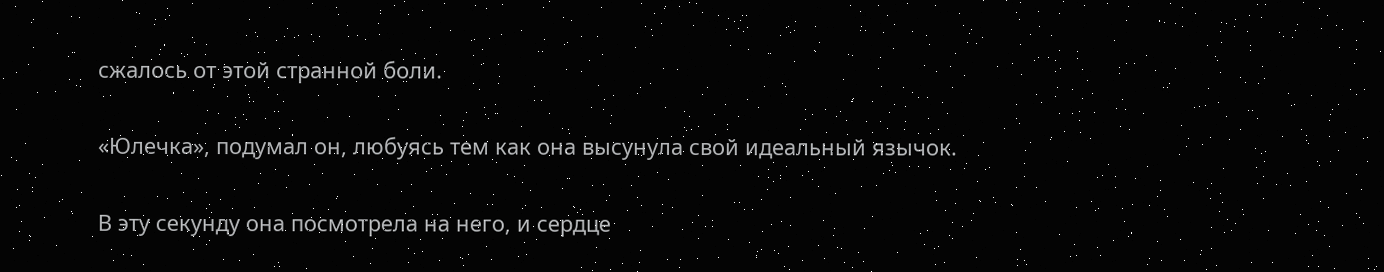сжалось от этой странной боли.

«Юлечка», подумал он, любуясь тем как она высунула свой идеальный язычок.

В эту секунду она посмотрела на него, и сердце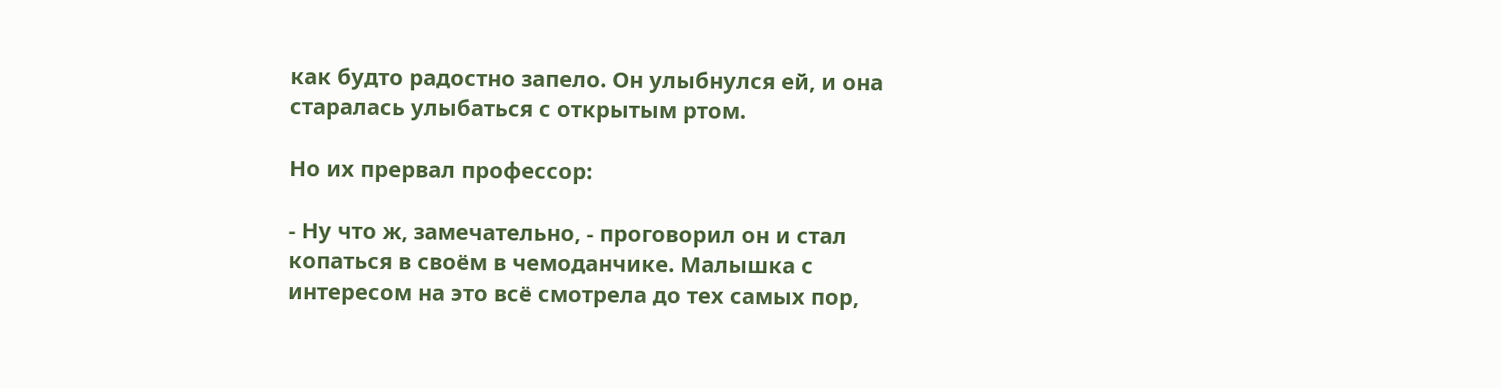как будто радостно запело. Он улыбнулся ей, и она старалась улыбаться с открытым ртом.

Но их прервал профессор:

- Ну что ж, замечательно, - проговорил он и стал копаться в своём в чемоданчике. Малышка с интересом на это всё смотрела до тех самых пор,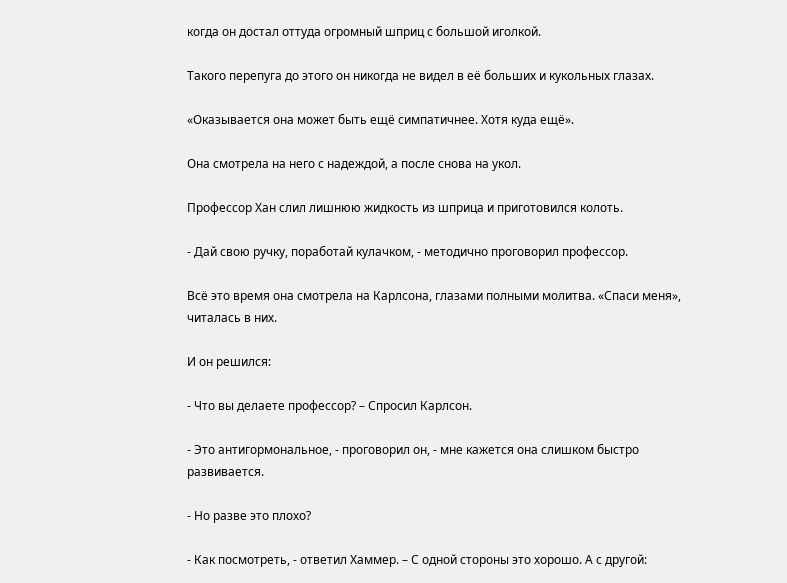когда он достал оттуда огромный шприц с большой иголкой.

Такого перепуга до этого он никогда не видел в её больших и кукольных глазах.

«Оказывается она может быть ещё симпатичнее. Хотя куда ещё».

Она смотрела на него с надеждой, а после снова на укол.

Профессор Хан слил лишнюю жидкость из шприца и приготовился колоть.

- Дай свою ручку, поработай кулачком, - методично проговорил профессор.

Всё это время она смотрела на Карлсона, глазами полными молитва. «Спаси меня», читалась в них.

И он решился:

- Что вы делаете профессор? – Спросил Карлсон.

- Это антигормональное, - проговорил он, - мне кажется она слишком быстро развивается.

- Но разве это плохо?

- Как посмотреть, - ответил Хаммер. – С одной стороны это хорошо. А с другой: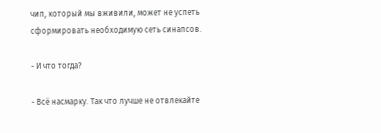чип, который мы вживили, может не успеть сформировать необходимую сеть синапсов.

- И что тогда?

- Всё насмарку. Так что лучше не отвлекайте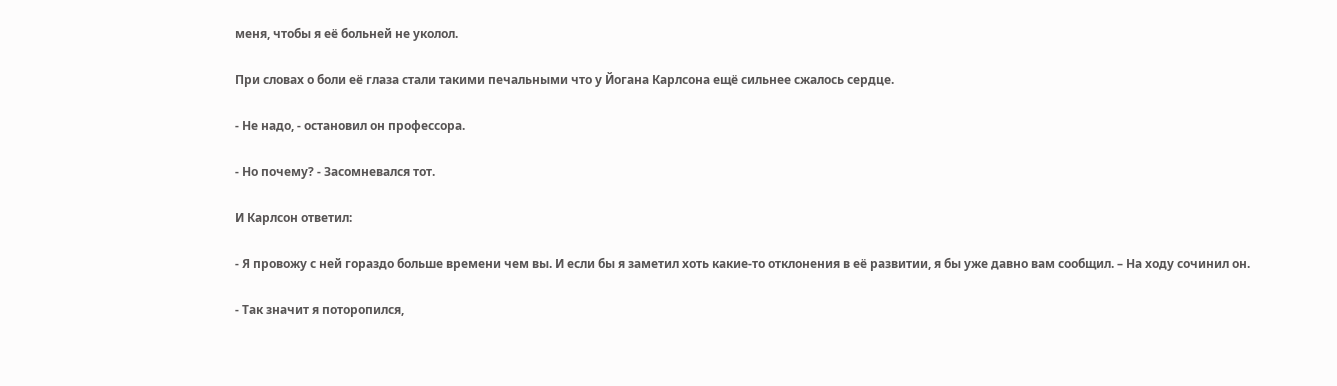меня, чтобы я её больней не уколол.

При словах о боли её глаза стали такими печальными что у Йогана Карлсона ещё сильнее сжалось сердце.

- Не надо, - остановил он профессора.

- Но почему? - Засомневался тот.

И Карлсон ответил:

- Я провожу с ней гораздо больше времени чем вы. И если бы я заметил хоть какие-то отклонения в её развитии, я бы уже давно вам сообщил. – На ходу сочинил он.

- Так значит я поторопился,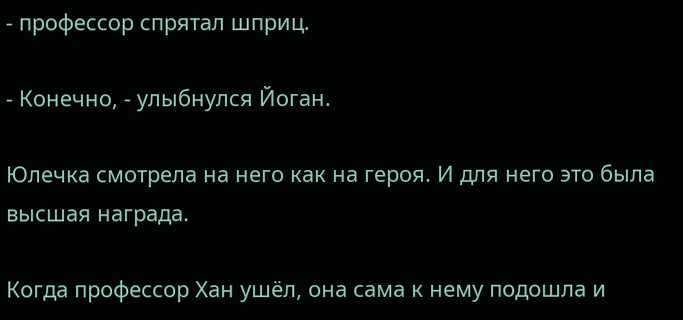- профессор спрятал шприц.

- Конечно, - улыбнулся Йоган.

Юлечка смотрела на него как на героя. И для него это была высшая награда.

Когда профессор Хан ушёл, она сама к нему подошла и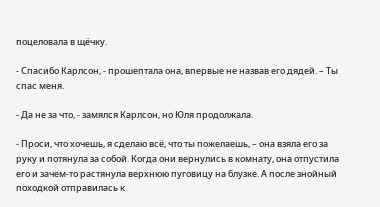поцеловала в щёчку.

- Спасибо Карлсон, - прошептала она, впервые не назвав его дядей. – Ты спас меня.

- Да не за что, - замялся Карлсон, но Юля продолжала.

- Проси, что хочешь, я сделаю всё, что ты пожелаешь, – она взяла его за руку и потянула за собой. Когда они вернулись в комнату, она отпустила его и зачем-то растянула верхнюю пуговицу на блузке. А после знойный походкой отправилась к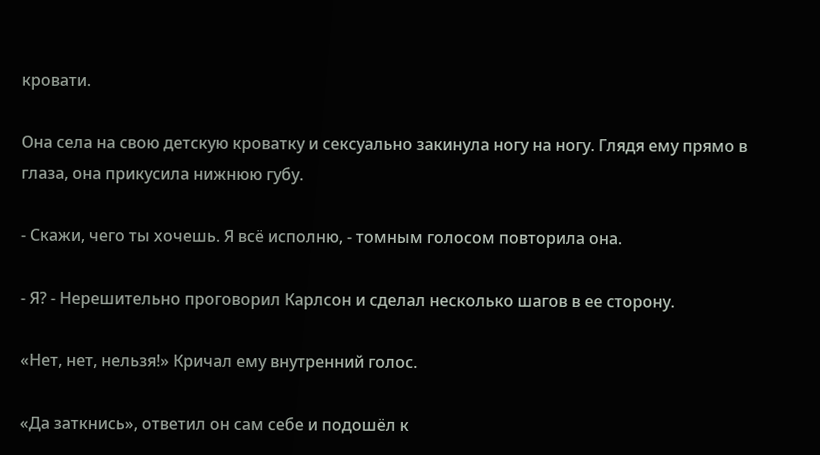кровати.

Она села на свою детскую кроватку и сексуально закинула ногу на ногу. Глядя ему прямо в глаза, она прикусила нижнюю губу.

- Скажи, чего ты хочешь. Я всё исполню, - томным голосом повторила она.

- Я? - Нерешительно проговорил Карлсон и сделал несколько шагов в ее сторону.

«Нет, нет, нельзя!» Кричал ему внутренний голос.

«Да заткнись», ответил он сам себе и подошёл к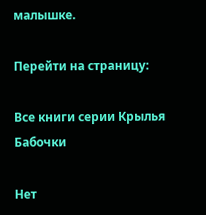малышке.

Перейти на страницу:

Все книги серии Крылья Бабочки

Нет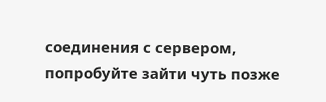соединения с сервером, попробуйте зайти чуть позже